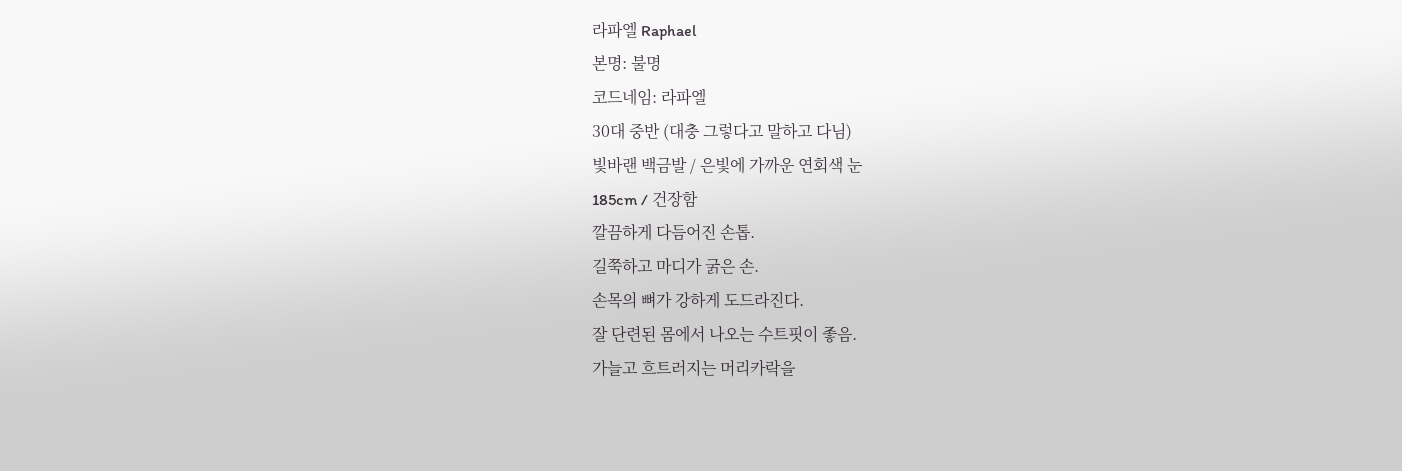라파엘 Raphael
본명: 불명
코드네임: 라파엘
30대 중반 (대충 그렇다고 말하고 다님)
빛바랜 백금발 / 은빛에 가까운 연회색 눈
185cm / 건장함
깔끔하게 다듬어진 손톱.
길쭉하고 마디가 굵은 손.
손목의 뼈가 강하게 도드라진다.
잘 단련된 몸에서 나오는 수트핏이 좋음.
가늘고 흐트러지는 머리카락을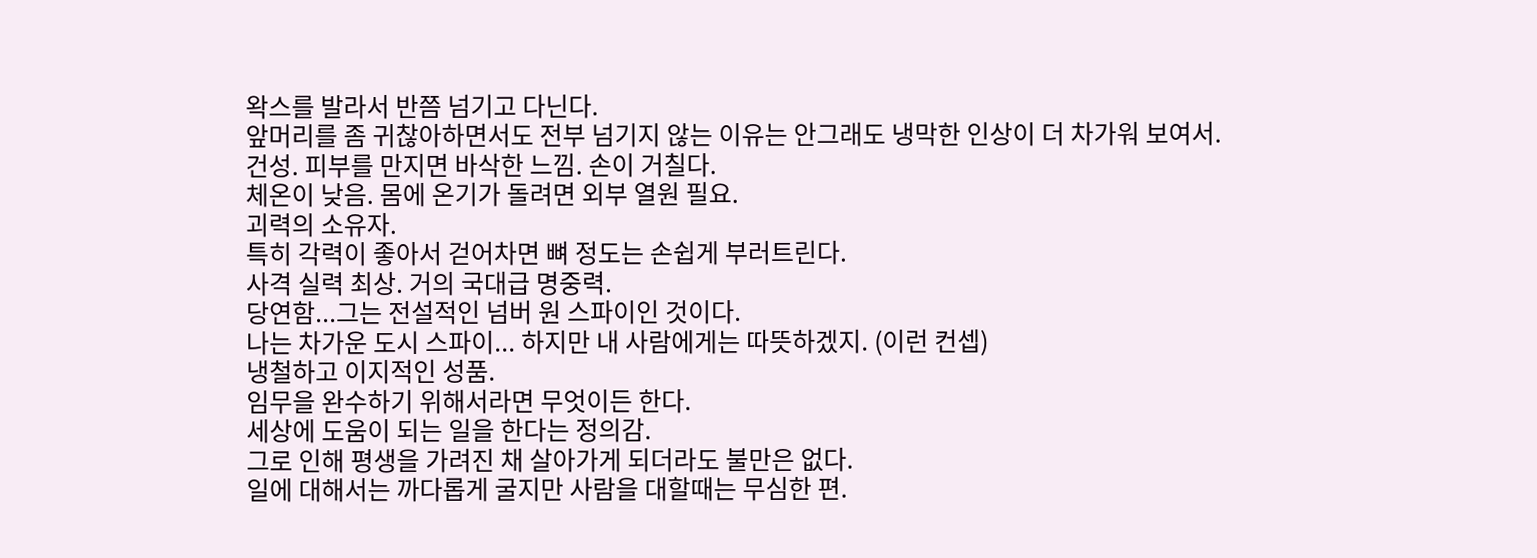왁스를 발라서 반쯤 넘기고 다닌다.
앞머리를 좀 귀찮아하면서도 전부 넘기지 않는 이유는 안그래도 냉막한 인상이 더 차가워 보여서.
건성. 피부를 만지면 바삭한 느낌. 손이 거칠다.
체온이 낮음. 몸에 온기가 돌려면 외부 열원 필요.
괴력의 소유자.
특히 각력이 좋아서 걷어차면 뼈 정도는 손쉽게 부러트린다.
사격 실력 최상. 거의 국대급 명중력.
당연함...그는 전설적인 넘버 원 스파이인 것이다.
나는 차가운 도시 스파이... 하지만 내 사람에게는 따뜻하겠지. (이런 컨셉)
냉철하고 이지적인 성품.
임무을 완수하기 위해서라면 무엇이든 한다.
세상에 도움이 되는 일을 한다는 정의감.
그로 인해 평생을 가려진 채 살아가게 되더라도 불만은 없다.
일에 대해서는 까다롭게 굴지만 사람을 대할때는 무심한 편.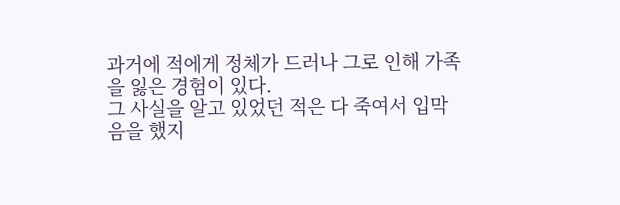과거에 적에게 정체가 드러나 그로 인해 가족을 잃은 경험이 있다.
그 사실을 알고 있었던 적은 다 죽여서 입막음을 했지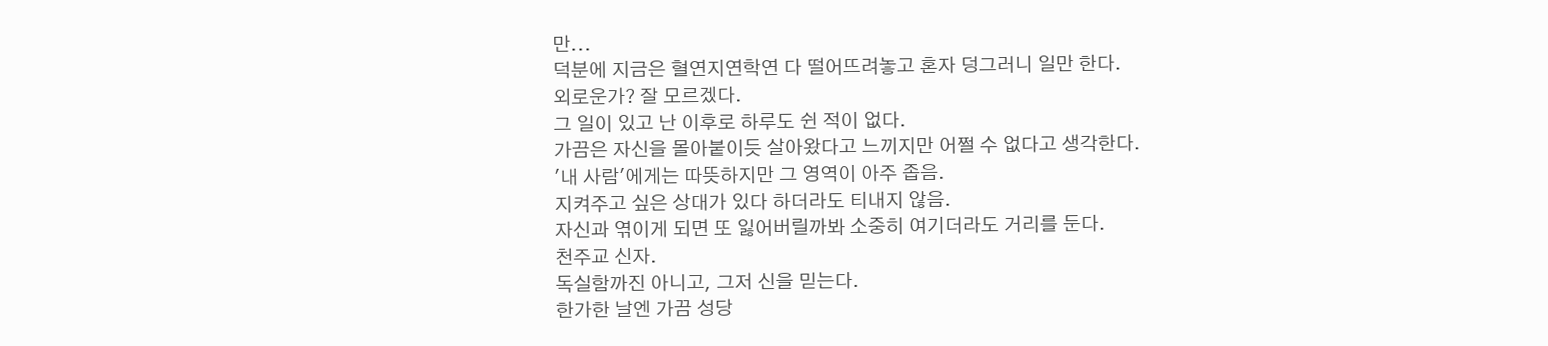만...
덕분에 지금은 혈연지연학연 다 떨어뜨려놓고 혼자 덩그러니 일만 한다.
외로운가? 잘 모르겠다.
그 일이 있고 난 이후로 하루도 쉰 적이 없다.
가끔은 자신을 몰아붙이듯 살아왔다고 느끼지만 어쩔 수 없다고 생각한다.
'내 사람'에게는 따뜻하지만 그 영역이 아주 좁음.
지켜주고 싶은 상대가 있다 하더라도 티내지 않음.
자신과 엮이게 되면 또 잃어버릴까봐 소중히 여기더라도 거리를 둔다.
천주교 신자.
독실함까진 아니고, 그저 신을 믿는다.
한가한 날엔 가끔 성당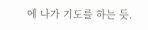에 나가 기도를 하는 듯.